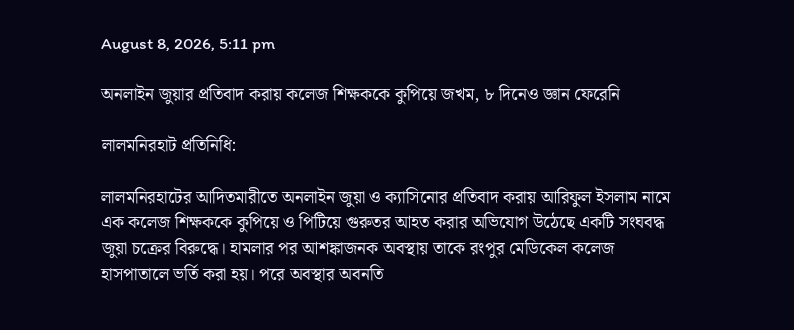August 8, 2026, 5:11 pm

অনলাইন জুয়ার প্রতিবাদ করায় কলেজ শিক্ষককে কুপিয়ে জখম, ৮ দিনেও জ্ঞান ফেরেনি

লালমনিরহাট প্রতিনিধি:

লালমনিরহাটের আদিতমারীতে অনলাইন জুয়া ও ক্যাসিনোর প্রতিবাদ করায় আরিফুল ইসলাম নামে এক কলেজ শিক্ষককে কুপিয়ে ও পিটিয়ে গুরুতর আহত করার অভিযোগ উঠেছে একটি সংঘবদ্ধ জুয়া চক্রের বিরুদ্ধে। হামলার পর আশঙ্কাজনক অবস্থায় তাকে রংপুর মেডিকেল কলেজ হাসপাতালে ভর্তি করা হয়। পরে অবস্থার অবনতি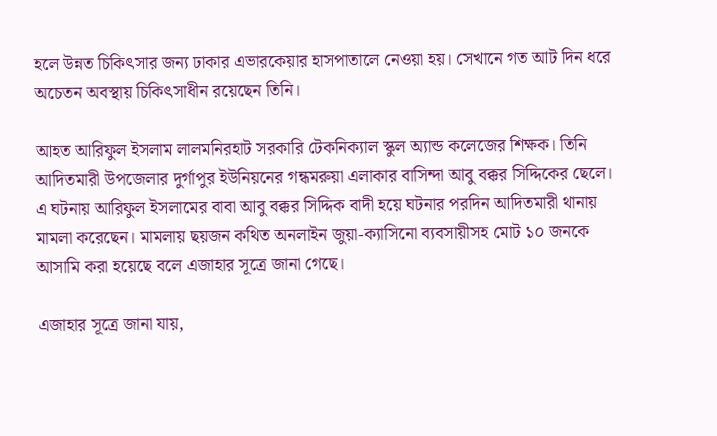হলে উন্নত চিকিৎসার জন্য ঢাকার এভারকেয়ার হাসপাতালে নেওয়া হয়। সেখানে গত আট দিন ধরে অচেতন অবস্থায় চিকিৎসাধীন রয়েছেন তিনি।

আহত আরিফুল ইসলাম লালমনিরহাট সরকারি টেকনিক্যাল স্কুল অ্যান্ড কলেজের শিক্ষক। তিনি আদিতমারী উপজেলার দুর্গাপুর ইউনিয়নের গন্ধমরুয়া এলাকার বাসিন্দা আবু বক্কর সিদ্দিকের ছেলে।
এ ঘটনায় আরিফুল ইসলামের বাবা আবু বক্কর সিদ্দিক বাদী হয়ে ঘটনার পরদিন আদিতমারী থানায় মামলা করেছেন। মামলায় ছয়জন কথিত অনলাইন জুয়া-ক্যাসিনো ব্যবসায়ীসহ মোট ১০ জনকে আসামি করা হয়েছে বলে এজাহার সূত্রে জানা গেছে।

এজাহার সূত্রে জানা যায়,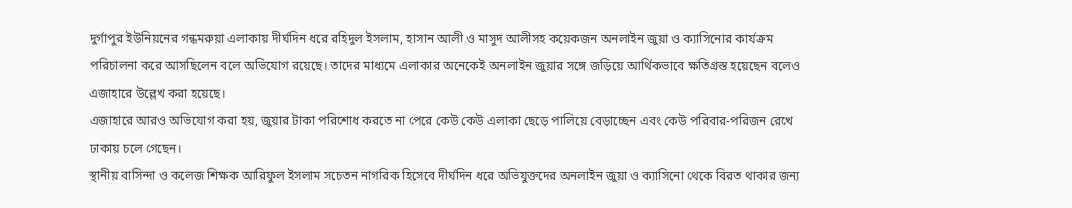দুর্গাপুর ইউনিয়নের গন্ধমরুয়া এলাকায় দীর্ঘদিন ধরে রহিদুল ইসলাম, হাসান আলী ও মাসুদ আলীসহ কয়েকজন অনলাইন জুয়া ও ক্যাসিনোর কার্যক্রম পরিচালনা করে আসছিলেন বলে অভিযোগ রয়েছে। তাদের মাধ্যমে এলাকার অনেকেই অনলাইন জুয়ার সঙ্গে জড়িয়ে আর্থিকভাবে ক্ষতিগ্রস্ত হয়েছেন বলেও এজাহারে উল্লেখ করা হয়েছে।
এজাহারে আরও অভিযোগ করা হয়, জুয়ার টাকা পরিশোধ করতে না পেরে কেউ কেউ এলাকা ছেড়ে পালিয়ে বেড়াচ্ছেন এবং কেউ পরিবার-পরিজন রেখে ঢাকায় চলে গেছেন।
স্থানীয় বাসিন্দা ও কলেজ শিক্ষক আরিফুল ইসলাম সচেতন নাগরিক হিসেবে দীর্ঘদিন ধরে অভিযুক্তদের অনলাইন জুয়া ও ক্যাসিনো থেকে বিরত থাকার জন্য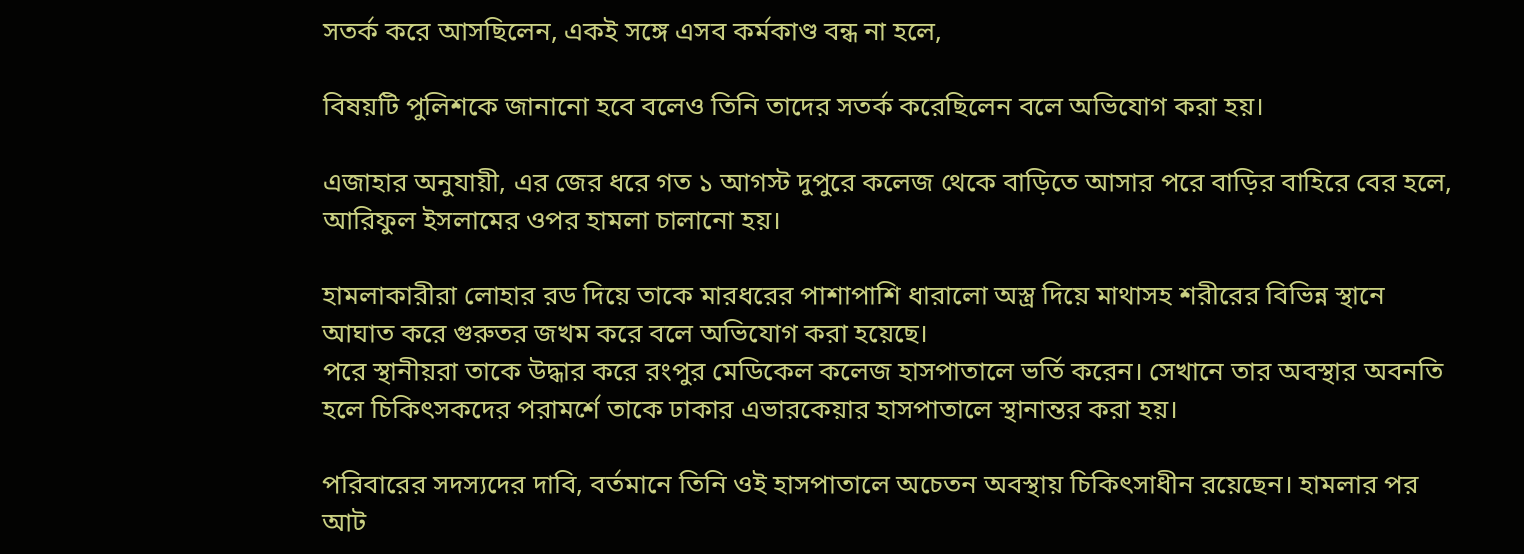সতর্ক করে আসছিলেন, একই সঙ্গে এসব কর্মকাণ্ড বন্ধ না হলে,

বিষয়টি পুলিশকে জানানো হবে বলেও তিনি তাদের সতর্ক করেছিলেন বলে অভিযোগ করা হয়।

এজাহার অনুযায়ী, এর জের ধরে গত ১ আগস্ট দুপুরে কলেজ থেকে বাড়িতে আসার পরে বাড়ির বাহিরে বের হলে, আরিফুল ইসলামের ওপর হামলা চালানো হয়।

হামলাকারীরা লোহার রড দিয়ে তাকে মারধরের পাশাপাশি ধারালো অস্ত্র দিয়ে মাথাসহ শরীরের বিভিন্ন স্থানে আঘাত করে গুরুতর জখম করে বলে অভিযোগ করা হয়েছে।
পরে স্থানীয়রা তাকে উদ্ধার করে রংপুর মেডিকেল কলেজ হাসপাতালে ভর্তি করেন। সেখানে তার অবস্থার অবনতি হলে চিকিৎসকদের পরামর্শে তাকে ঢাকার এভারকেয়ার হাসপাতালে স্থানান্তর করা হয়।

পরিবারের সদস্যদের দাবি, বর্তমানে তিনি ওই হাসপাতালে অচেতন অবস্থায় চিকিৎসাধীন রয়েছেন। হামলার পর আট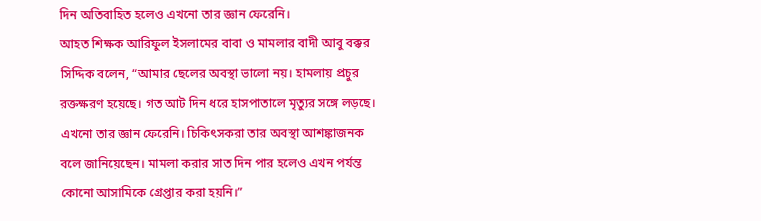দিন অতিবাহিত হলেও এখনো তার জ্ঞান ফেরেনি।
আহত শিক্ষক আরিফুল ইসলামের বাবা ও মামলার বাদী আবু বক্কর সিদ্দিক বলেন, “আমার ছেলের অবস্থা ভালো নয়। হামলায় প্রচুর রক্তক্ষরণ হয়েছে। গত আট দিন ধরে হাসপাতালে মৃত্যুর সঙ্গে লড়ছে। এখনো তার জ্ঞান ফেরেনি। চিকিৎসকরা তার অবস্থা আশঙ্কাজনক বলে জানিয়েছেন। মামলা করার সাত দিন পার হলেও এখন পর্যন্ত কোনো আসামিকে গ্রেপ্তার করা হয়নি।”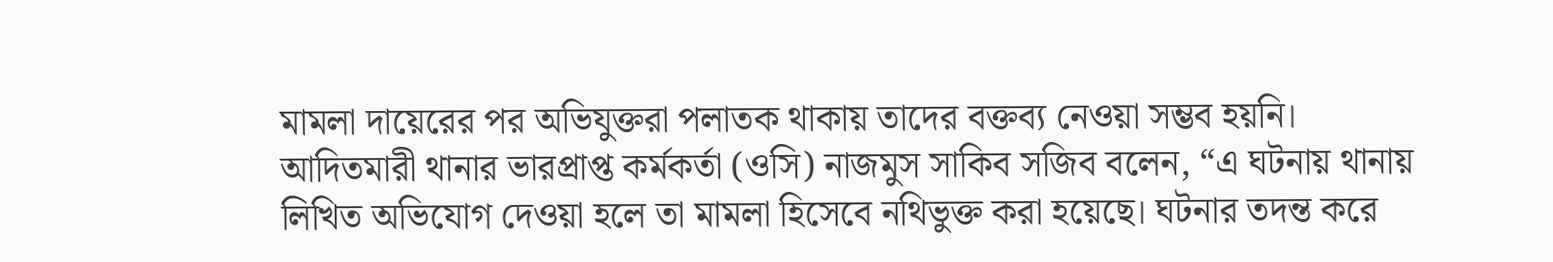মামলা দায়েরের পর অভিযুক্তরা পলাতক থাকায় তাদের বক্তব্য নেওয়া সম্ভব হয়নি।
আদিতমারী থানার ভারপ্রাপ্ত কর্মকর্তা (ওসি) নাজমুস সাকিব সজিব বলেন, “এ ঘটনায় থানায় লিখিত অভিযোগ দেওয়া হলে তা মামলা হিসেবে নথিভুক্ত করা হয়েছে। ঘটনার তদন্ত করে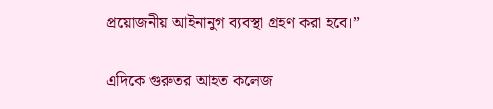প্রয়োজনীয় আইনানুগ ব্যবস্থা গ্রহণ করা হবে।”

এদিকে গুরুতর আহত কলেজ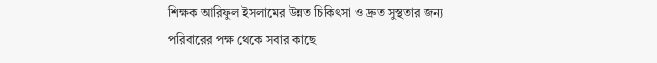শিক্ষক আরিফুল ইসলামের উন্নত চিকিৎসা ও দ্রুত সুস্থতার জন্য পরিবারের পক্ষ থেকে সবার কাছে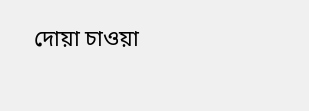দোয়া চাওয়া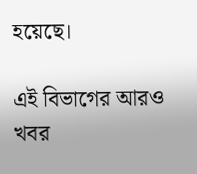হয়েছে।

এই বিভাগের আরও খবর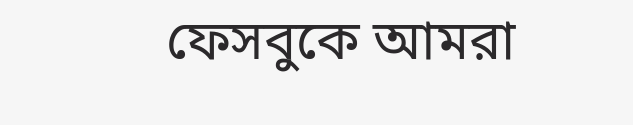ফেসবুকে আমরা